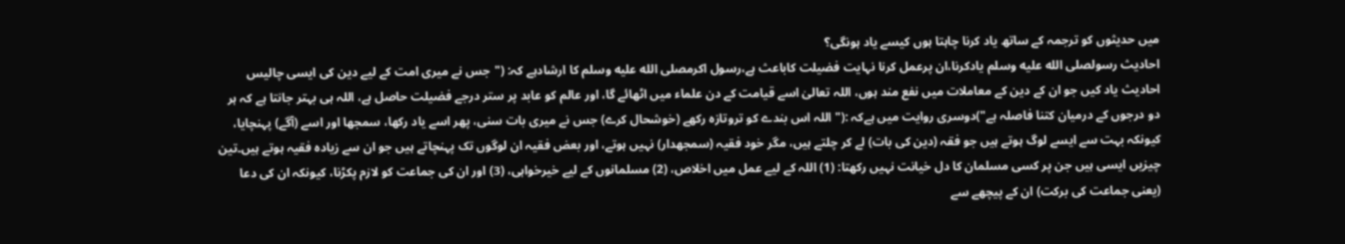میں حدیثوں کو ترجمہ کے ساتھ یاد کرنا چاہتا ہوں کیسے یاد ہونگی؟
احادیث رسولصلى الله عليه وسلم یادکرنا،ان پرعمل کرنا نہایت فضیلت کاباعث ہے،رسول اکرمصلى الله عليه وسلم کا ارشادہے کہ: ("جس نے میری امت کے لیے دین کی ایسی چالیس احادیث یاد کیں جو ان کے دین کے معاملات میں نفع مند ہوں، اللہ تعالیٰ اسے قیامت کے دن علماء میں اٹھائے گا، اور عالم کو عابد پر ستر درجے فضیلت حاصل ہے، اللہ ہی بہتر جانتا ہے کہ ہر دو درجوں کے درمیان کتنا فاصلہ ہے")دوسری روایت میں ہےکہ :("اللہ اس بندے کو تروتازہ رکھے (خوشحال کرے) جس نے میری بات سنی، پھر اسے یاد رکھا، سمجھا اور اسے (آگے) پہنچایا، کیونکہ بہت سے ایسے لوگ ہوتے ہیں جو فقہ (دین کی بات) لے کر چلتے ہیں، مگر خود فقیہ (سمجھدار) نہیں ہوتے، اور بعض فقیہ ان لوگوں تک پہنچاتے ہیں جو ان سے زیادہ فقیہ ہوتے ہیں۔تین چیزیں ایسی ہیں جن پر کسی مسلمان کا دل خیانت نہیں رکھتا: (1) اللہ کے لیے عمل میں اخلاص، (2) مسلمانوں کے لیے خیرخواہی، (3) اور ان کی جماعت کو لازم پکڑنا، کیونکہ ان کی دعا (یعنی جماعت کی برکت) ان کے پیچھے سے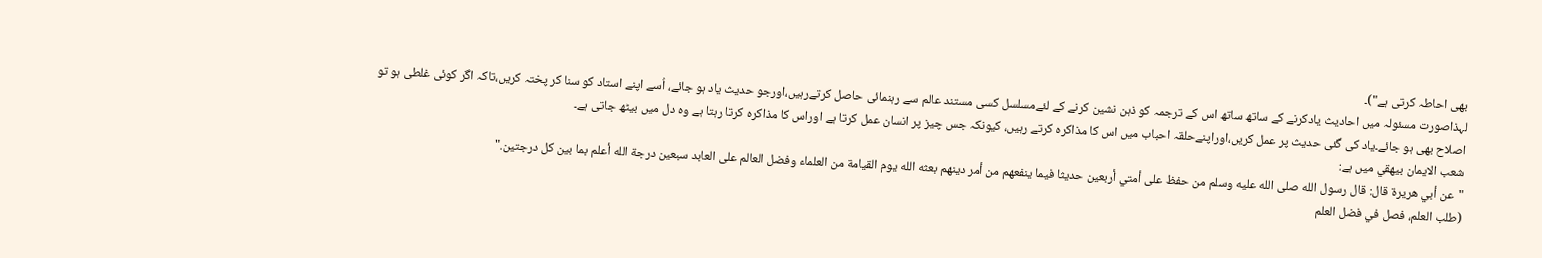بھی احاطہ کرتی ہے")۔
لہذاصورت مسئولہ میں احادیث یادکرنے کے ساتھ ساتھ اس کے ترجمہ کو ذہن نشین کرنے کے لئےمسلسل کسی مستند عالم سے رہنمائی حاصل کرتےرہیں،اورجو حدیث یاد ہو جائے، اُسے اپنے استاد کو سنا کر پختہ کریں،تاکہ اگر کوئی غلطی ہو تو اصلاح بھی ہو جائے۔یاد کی گئی حدیث پر عمل کریں،اوراپنےحلقہ احباب میں اس کا مذاکرہ کرتے رہیں، کیونکہ جس چیز پر انسان عمل کرتا ہے اوراس کا مذاکرہ کرتا رہتا ہے وہ دل میں بیٹھ جاتی ہے۔
شعب الایمان بیهقي میں ہے:
"عن أبي هريرة قال: قال رسول الله صلى الله عليه وسلم من حفظ على أمتي أربعين حديثا فيما ينفعهم من أمر دينهم بعثه الله يوم القيامة من العلماء وفضل العالم على العابد سبعين درجة الله أعلم بما بين كل درجتين."
(طلب العلم، فصل في فضل العلم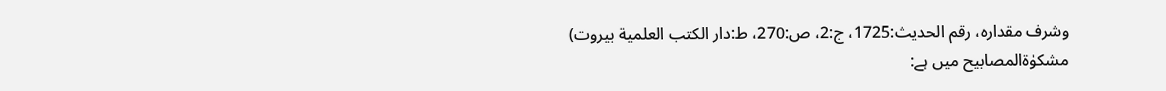وشرف مقداره، رقم الحديث:1725، ج:2، ص:270، ط:دار الكتب العلمية بيروت)
مشکوٰۃالمصابیح میں ہے: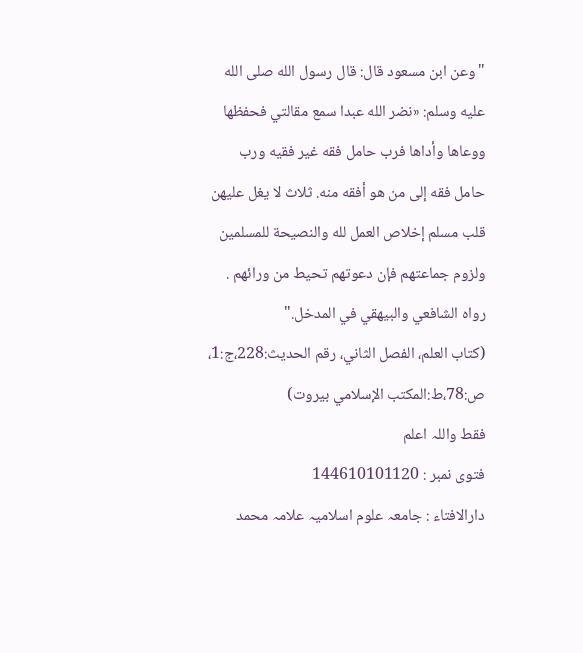"وعن ابن مسعود قال: قال رسول الله صلى الله عليه وسلم: «نضر الله عبدا سمع مقالتي فحفظها ووعاها وأداها فرب حامل فقه غير فقيه ورب حامل فقه إلى من هو أفقه منه. ثلاث لا يغل عليهن قلب مسلم إخلاص العمل لله والنصيحة للمسلمين ولزوم جماعتهم فإن دعوتهم تحيط من ورائهم . رواه الشافعي والبيهقي في المدخل."
(كتاب العلم، الفصل الثاني، رقم الحديث:228،ج:1، ص:78،ط:المكتب الإسلامي بيروت)
فقط واللہ اعلم
فتوی نمبر : 144610101120
دارالافتاء : جامعہ علوم اسلامیہ علامہ محمد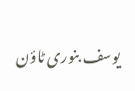یوسف بنوری ٹاؤن